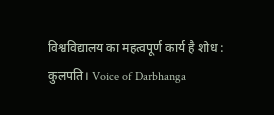विश्वविद्यालय का महत्वपूर्ण कार्य है शोध : कुलपति। Voice of Darbhanga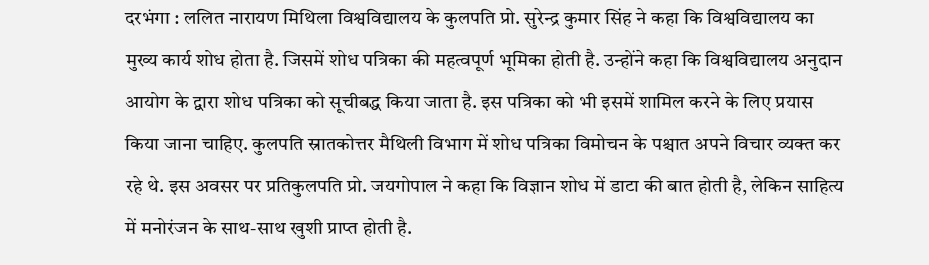दरभंगा : ललित नारायण मिथिला विश्वविद्यालय के कुलपति प्रो. सुरेन्द्र कुमार सिंह ने कहा कि विश्वविद्यालय का मुख्य कार्य शोध होता है. जिसमें शोध पत्रिका की महत्वपूर्ण भूमिका होती है. उन्होंने कहा कि विश्वविद्यालय अनुदान आयोग के द्वारा शोध पत्रिका को सूचीबद्ध किया जाता है. इस पत्रिका को भी इसमें शामिल करने के लिए प्रयास किया जाना चाहिए. कुलपति स्रातकोत्तर मैथिली विभाग में शोध पत्रिका विमोचन के पश्चात अपने विचार व्यक्त कर रहे थे. इस अवसर पर प्रतिकुलपति प्रो. जयगोपाल ने कहा कि विज्ञान शोध में डाटा की बात होती है, लेकिन साहित्य में मनोरंजन के साथ-साथ खुशी प्राप्त होती है.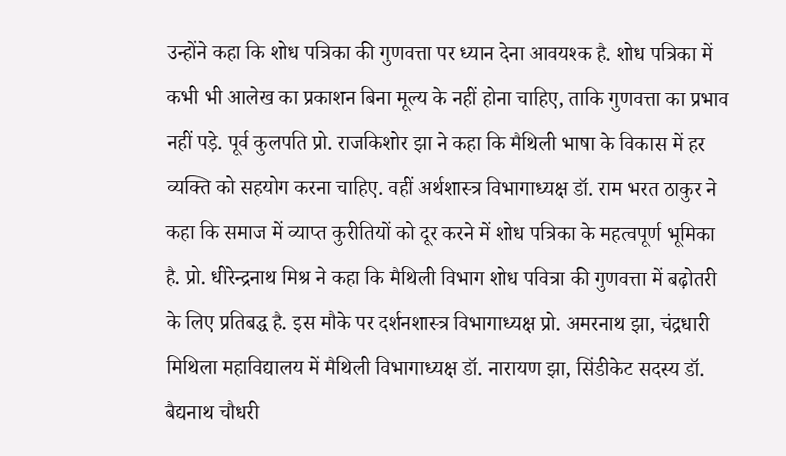उन्होंने कहा कि शोध पत्रिका की गुणवत्ता पर ध्यान देना आवयश्क है. शोध पत्रिका में कभी भी आलेख का प्रकाशन बिना मूल्य के नहीं होना चाहिए, ताकि गुणवत्ता का प्रभाव नहीं पड़े. पूर्व कुलपति प्रो. राजकिशोर झा ने कहा कि मैथिली भाषा के विकास में हर व्यक्ति को सहयोग करना चाहिए. वहीं अर्थशास्त्र विभागाध्यक्ष डॉ. राम भरत ठाकुर ने कहा कि समाज में व्याप्त कुरीतियों को दूर करने में शोध पत्रिका के महत्वपूर्ण भूमिका है. प्रो. धीरेन्द्रनाथ मिश्र ने कहा कि मैथिली विभाग शोध पवित्रा की गुणवत्ता में बढ़ोतरी के लिए प्रतिबद्ध है. इस मौके पर दर्शनशास्त्र विभागाध्यक्ष प्रो. अमरनाथ झा, चंद्रधारी मिथिला महाविद्यालय में मैथिली विभागाध्यक्ष डॉ. नारायण झा, सिंडीकेट सदस्य डॉ. बैद्यनाथ चौधरी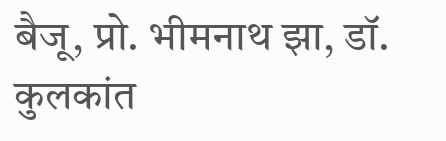बैजू, प्रो. भीमनाथ झा, डॉ. कुलकांत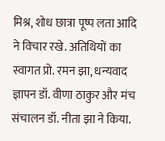मिश्र, शोध छात्रा पूष्प लता आदि ने विचार रखे. अतिथियों का स्वागत प्रो. रमन झा, धन्यवाद ज्ञापन डॉ. वीणा ठाकुर और मंच संचालन डॉ. नीता झा ने किया.